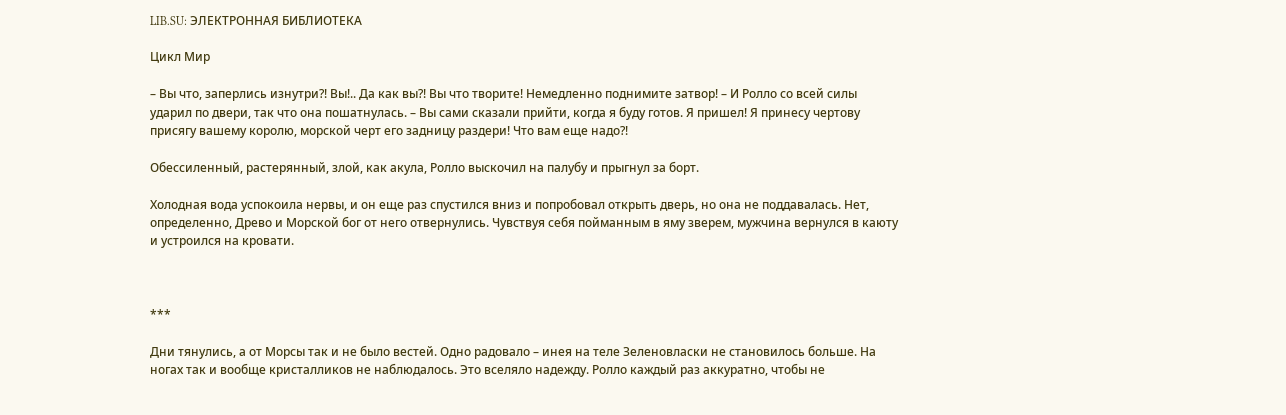LIB.SU: ЭЛЕКТРОННАЯ БИБЛИОТЕКА

Цикл Мир

– Вы что, заперлись изнутри?! Вы!.. Да как вы?! Вы что творите! Немедленно поднимите затвор! – И Ролло со всей силы ударил по двери, так что она пошатнулась. – Вы сами сказали прийти, когда я буду готов. Я пришел! Я принесу чертову присягу вашему королю, морской черт его задницу раздери! Что вам еще надо?!

Обессиленный, растерянный, злой, как акула, Ролло выскочил на палубу и прыгнул за борт.

Холодная вода успокоила нервы, и он еще раз спустился вниз и попробовал открыть дверь, но она не поддавалась. Нет, определенно, Древо и Морской бог от него отвернулись. Чувствуя себя пойманным в яму зверем, мужчина вернулся в каюту и устроился на кровати.



***

Дни тянулись, а от Морсы так и не было вестей. Одно радовало – инея на теле Зеленовласки не становилось больше. На ногах так и вообще кристалликов не наблюдалось. Это вселяло надежду. Ролло каждый раз аккуратно, чтобы не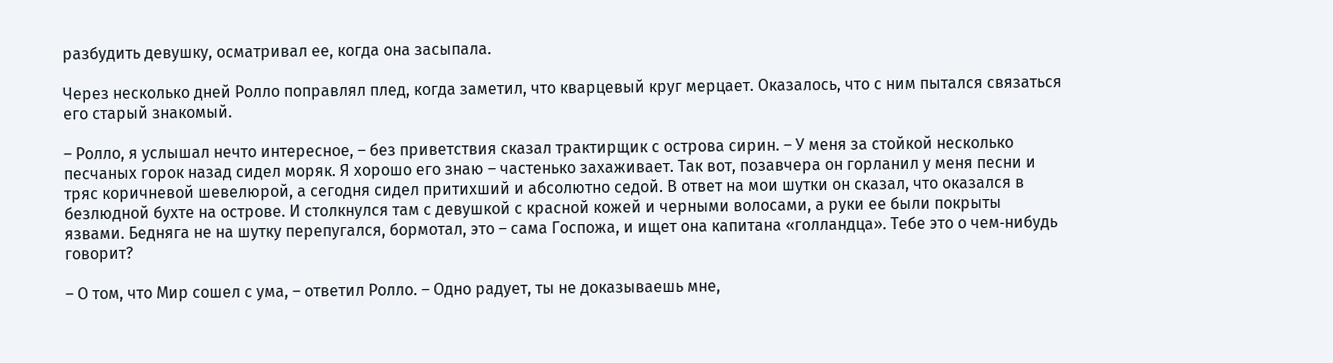разбудить девушку, осматривал ее, когда она засыпала.

Через несколько дней Ролло поправлял плед, когда заметил, что кварцевый круг мерцает. Оказалось, что с ним пытался связаться его старый знакомый.

– Ролло, я услышал нечто интересное, – без приветствия сказал трактирщик с острова сирин. – У меня за стойкой несколько песчаных горок назад сидел моряк. Я хорошо его знаю – частенько захаживает. Так вот, позавчера он горланил у меня песни и тряс коричневой шевелюрой, а сегодня сидел притихший и абсолютно седой. В ответ на мои шутки он сказал, что оказался в безлюдной бухте на острове. И столкнулся там с девушкой с красной кожей и черными волосами, а руки ее были покрыты язвами. Бедняга не на шутку перепугался, бормотал, это – сама Госпожа, и ищет она капитана «голландца». Тебе это о чем‑нибудь говорит?

– О том, что Мир сошел с ума, – ответил Ролло. – Одно радует, ты не доказываешь мне,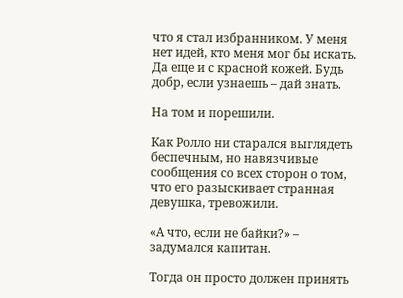что я стал избранником. У меня нет идей, кто меня мог бы искать. Да еще и с красной кожей. Будь добр, если узнаешь – дай знать.

На том и порешили.

Как Ролло ни старался выглядеть беспечным, но навязчивые сообщения со всех сторон о том, что его разыскивает странная девушка, тревожили.

«А что, если не байки?» – задумался капитан.

Тогда он просто должен принять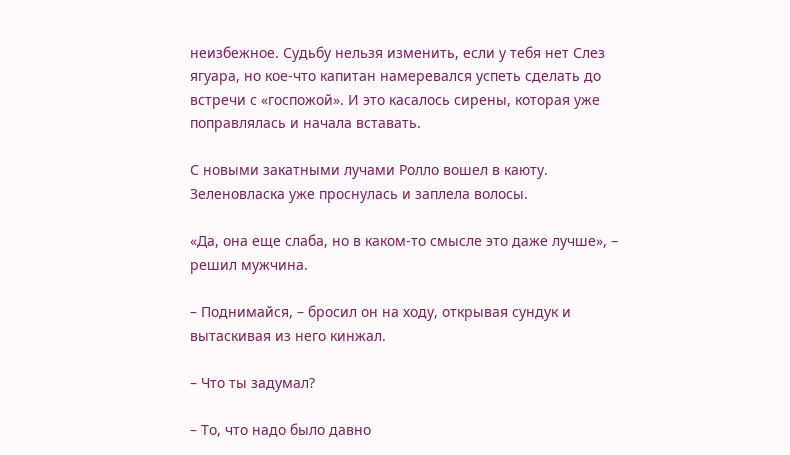неизбежное. Судьбу нельзя изменить, если у тебя нет Слез ягуара, но кое‑что капитан намеревался успеть сделать до встречи с «госпожой». И это касалось сирены, которая уже поправлялась и начала вставать.

С новыми закатными лучами Ролло вошел в каюту. Зеленовласка уже проснулась и заплела волосы.

«Да, она еще слаба, но в каком‑то смысле это даже лучше», – решил мужчина.

– Поднимайся, – бросил он на ходу, открывая сундук и вытаскивая из него кинжал.

– Что ты задумал?

– То, что надо было давно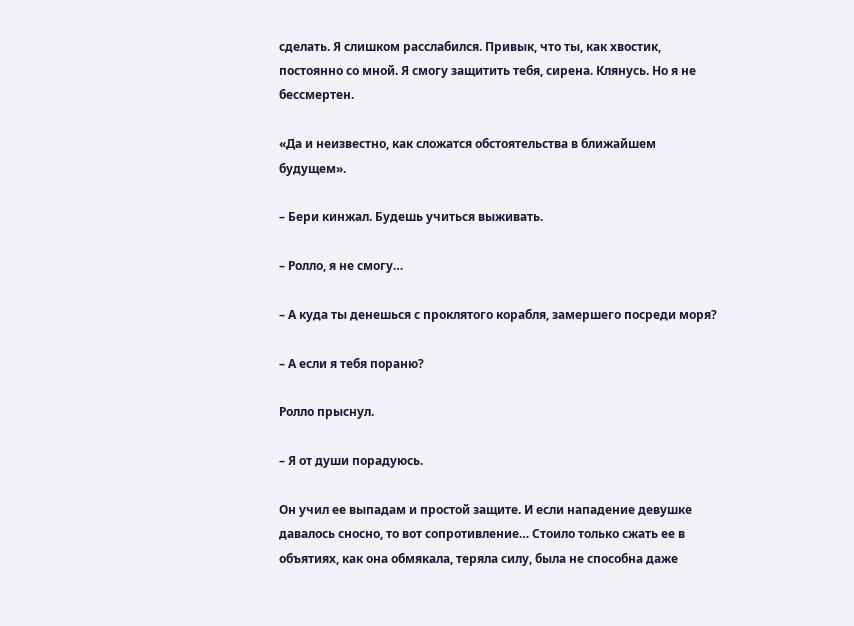сделать. Я слишком расслабился. Привык, что ты, как хвостик, постоянно со мной. Я смогу защитить тебя, сирена. Клянусь. Но я не бессмертен.

«Да и неизвестно, как сложатся обстоятельства в ближайшем будущем».

– Бери кинжал. Будешь учиться выживать.

– Ролло, я не смогу…

– А куда ты денешься с проклятого корабля, замершего посреди моря?

– А если я тебя пораню?

Ролло прыснул.

– Я от души порадуюсь.

Он учил ее выпадам и простой защите. И если нападение девушке давалось сносно, то вот сопротивление… Стоило только сжать ее в объятиях, как она обмякала, теряла силу, была не способна даже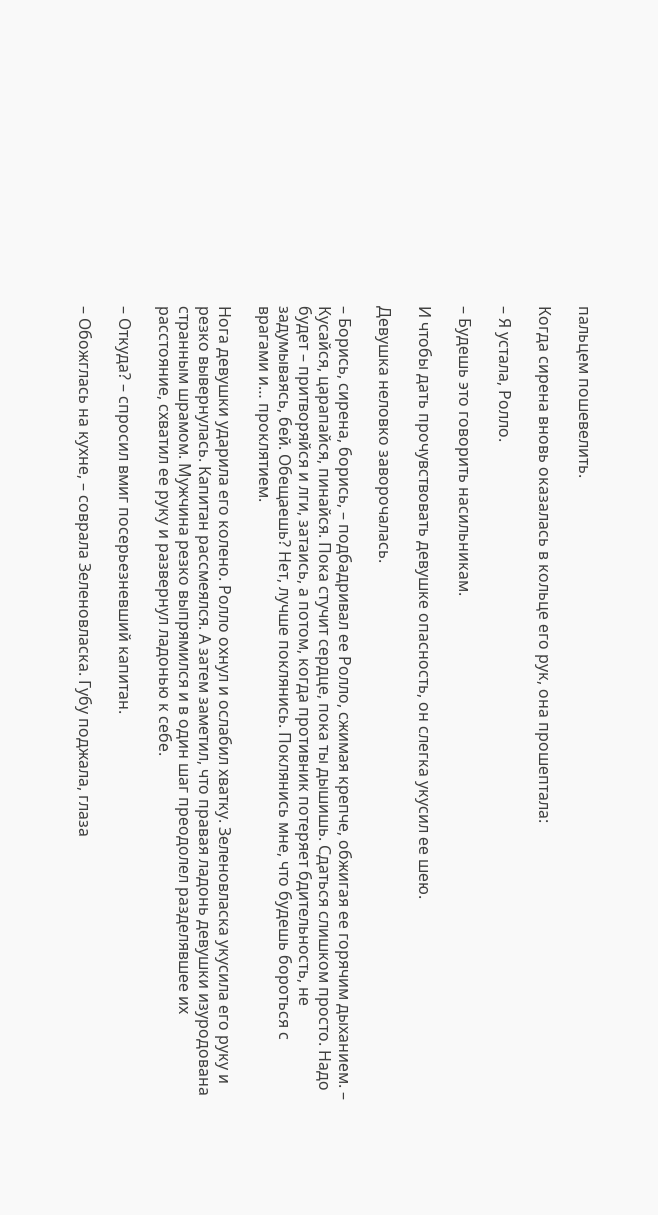пальцем пошевелить.

Когда сирена вновь оказалась в кольце его рук, она прошептала:

– Я устала, Ролло.

– Будешь это говорить насильникам.

И чтобы дать прочувствовать девушке опасность, он слегка укусил ее шею.

Девушка неловко заворочалась.

– Борись, сирена, борись, – подбадривал ее Ролло, сжимая крепче, обжигая ее горячим дыханием. – Кусайся, царапайся, пинайся. Пока стучит сердце, пока ты дышишь. Сдаться слишком просто. Надо будет – притворяйся и лги, затаись, а потом, когда противник потеряет бдительность, не задумываясь, бей. Обещаешь? Нет, лучше поклянись. Поклянись мне, что будешь бороться с врагами и… проклятием.

Нога девушки ударила его колено. Ролло охнул и ослабил хватку. Зеленовласка укусила его руку и резко вывернулась. Капитан рассмеялся. А затем заметил, что правая ладонь девушки изуродована странным шрамом. Мужчина резко выпрямился и в один шаг преодолел разделявшее их расстояние, схватил ее руку и развернул ладонью к себе.

– Откуда? – спросил вмиг посерьезневший капитан.

– Обожглась на кухне, – соврала Зеленовласка. Губу поджала, глаза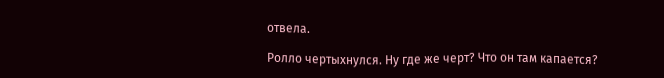отвела.

Ролло чертыхнулся. Ну где же черт? Что он там капается?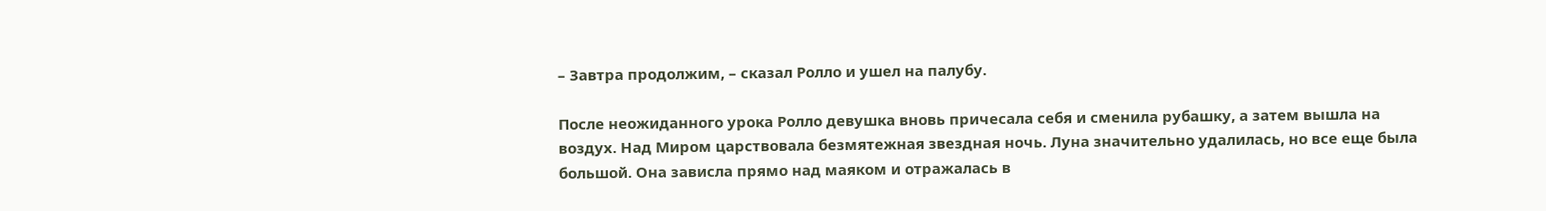– Завтра продолжим, – сказал Ролло и ушел на палубу.

После неожиданного урока Ролло девушка вновь причесала себя и сменила рубашку, а затем вышла на воздух. Над Миром царствовала безмятежная звездная ночь. Луна значительно удалилась, но все еще была большой. Она зависла прямо над маяком и отражалась в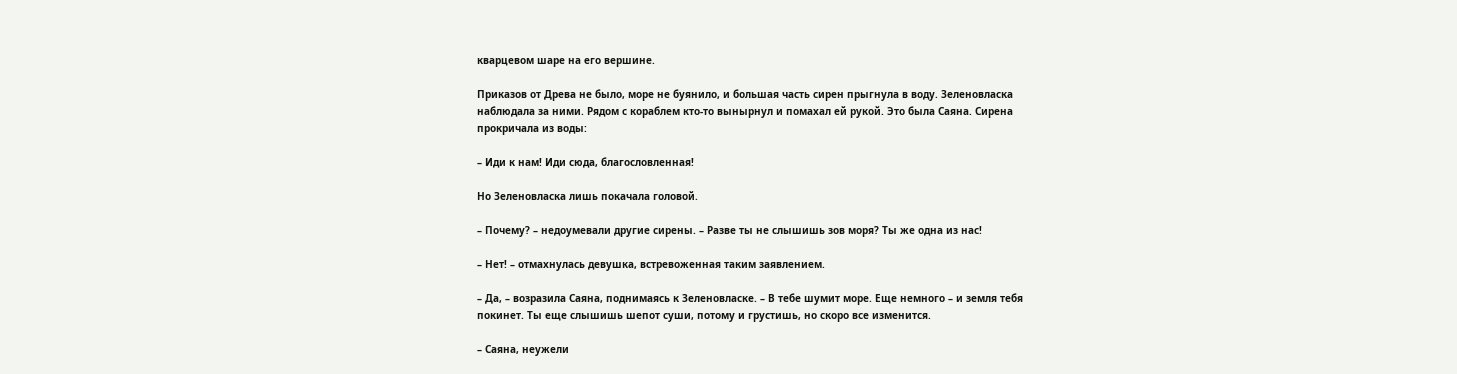кварцевом шаре на его вершине.

Приказов от Древа не было, море не буянило, и большая часть сирен прыгнула в воду. Зеленовласка наблюдала за ними. Рядом с кораблем кто‑то вынырнул и помахал ей рукой. Это была Саяна. Сирена прокричала из воды:

– Иди к нам! Иди сюда, благословленная!

Но Зеленовласка лишь покачала головой.

– Почему? – недоумевали другие сирены. – Разве ты не слышишь зов моря? Ты же одна из нас!

– Нет! – отмахнулась девушка, встревоженная таким заявлением.

– Да, – возразила Саяна, поднимаясь к Зеленовласке. – В тебе шумит море. Еще немного – и земля тебя покинет. Ты еще слышишь шепот суши, потому и грустишь, но скоро все изменится.

– Саяна, неужели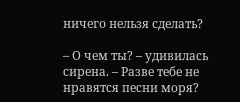ничего нельзя сделать?

– О чем ты? – удивилась сирена. – Разве тебе не нравятся песни моря?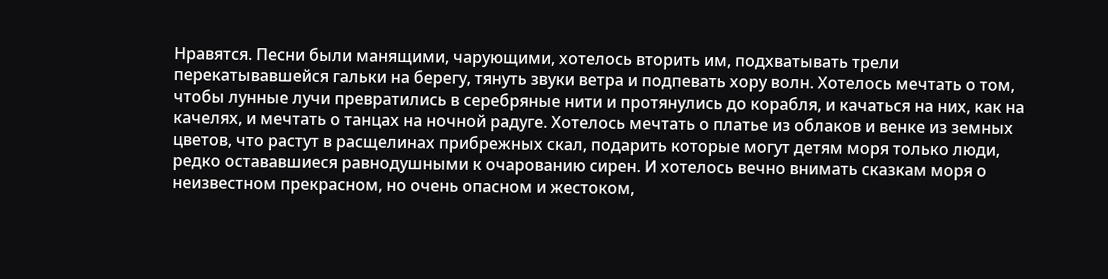Нравятся. Песни были манящими, чарующими, хотелось вторить им, подхватывать трели перекатывавшейся гальки на берегу, тянуть звуки ветра и подпевать хору волн. Хотелось мечтать о том, чтобы лунные лучи превратились в серебряные нити и протянулись до корабля, и качаться на них, как на качелях, и мечтать о танцах на ночной радуге. Хотелось мечтать о платье из облаков и венке из земных цветов, что растут в расщелинах прибрежных скал, подарить которые могут детям моря только люди, редко остававшиеся равнодушными к очарованию сирен. И хотелось вечно внимать сказкам моря о неизвестном прекрасном, но очень опасном и жестоком,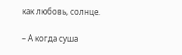как любовь, солнце.

– А когда суша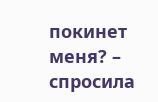покинет меня? – спросила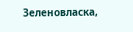Зеленовласка,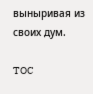выныривая из своих дум.

TOC